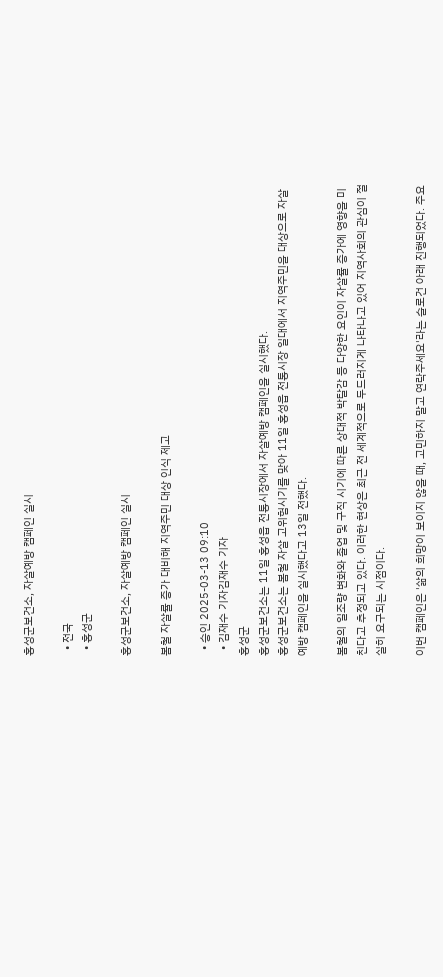홍성군보건소, 자살예방 캠페인 실시

  • 전국
  • 홍성군

홍성군보건소, 자살예방 캠페인 실시

봄철 자살률 증가 대비해 지역주민 대상 인식 제고

  • 승인 2025-03-13 09:10
  • 김재수 기자김재수 기자
홍성군
홍성군보건소는 11일 홍성읍 전통시장에서 자살예방 캠페인을 실시했다.
홍성군보건소는 봄철 자살 고위험시기를 맞아 11일 홍성읍 전통시장 일대에서 지역주민을 대상으로 자살예방 캠페인을 실시했다고 13일 전했다.

봄철의 일조량 변화와 졸업 및 구직 시기에 따른 상대적 박탈감 등 다양한 요인이 자살률 증가에 영향을 미친다고 추정되고 있다. 이러한 현상은 최근 전 세계적으로 두드러지게 나타나고 있어 지역사회의 관심이 절실히 요구되는 시점이다.

이번 캠페인은 '삶의 희망이 보이지 않을 때, 고민하지 말고 연락주세요'라는 슬로건 아래 진행되었다. 주요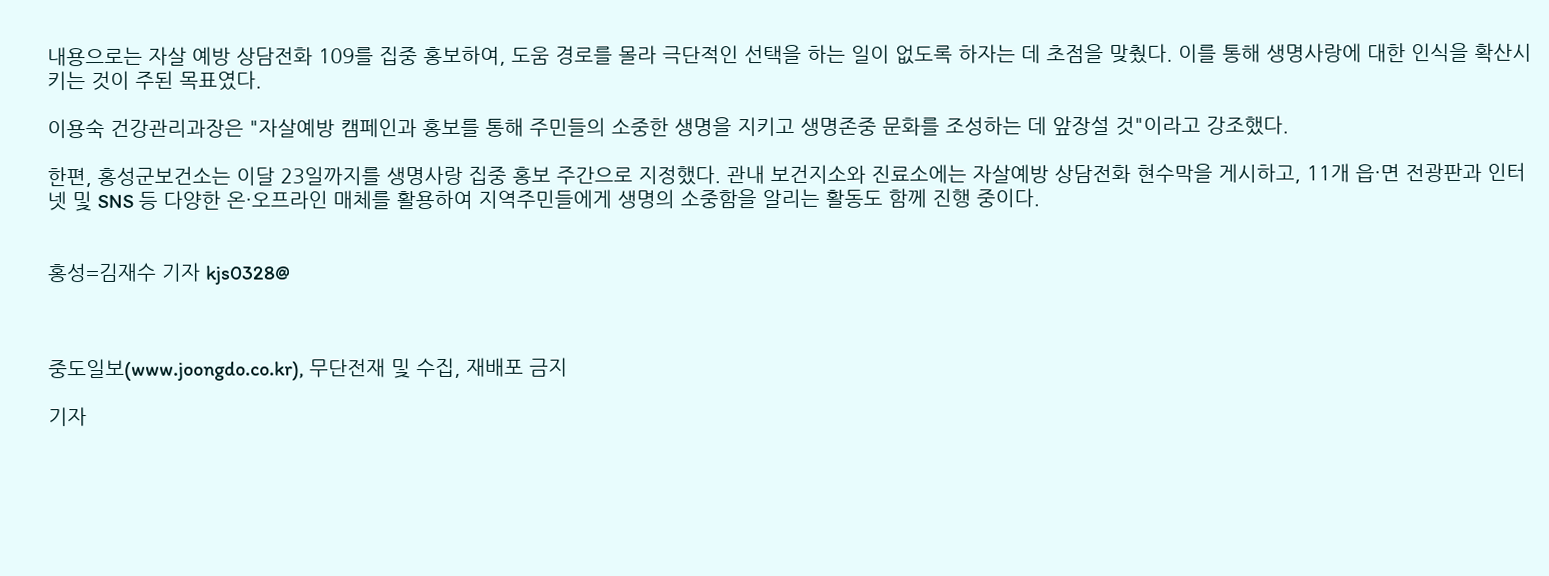내용으로는 자살 예방 상담전화 109를 집중 홍보하여, 도움 경로를 몰라 극단적인 선택을 하는 일이 없도록 하자는 데 초점을 맞췄다. 이를 통해 생명사랑에 대한 인식을 확산시키는 것이 주된 목표였다.

이용숙 건강관리과장은 "자살예방 캠페인과 홍보를 통해 주민들의 소중한 생명을 지키고 생명존중 문화를 조성하는 데 앞장설 것"이라고 강조했다.

한편, 홍성군보건소는 이달 23일까지를 생명사랑 집중 홍보 주간으로 지정했다. 관내 보건지소와 진료소에는 자살예방 상담전화 현수막을 게시하고, 11개 읍·면 전광판과 인터넷 및 SNS 등 다양한 온·오프라인 매체를 활용하여 지역주민들에게 생명의 소중함을 알리는 활동도 함께 진행 중이다.


홍성=김재수 기자 kjs0328@



중도일보(www.joongdo.co.kr), 무단전재 및 수집, 재배포 금지

기자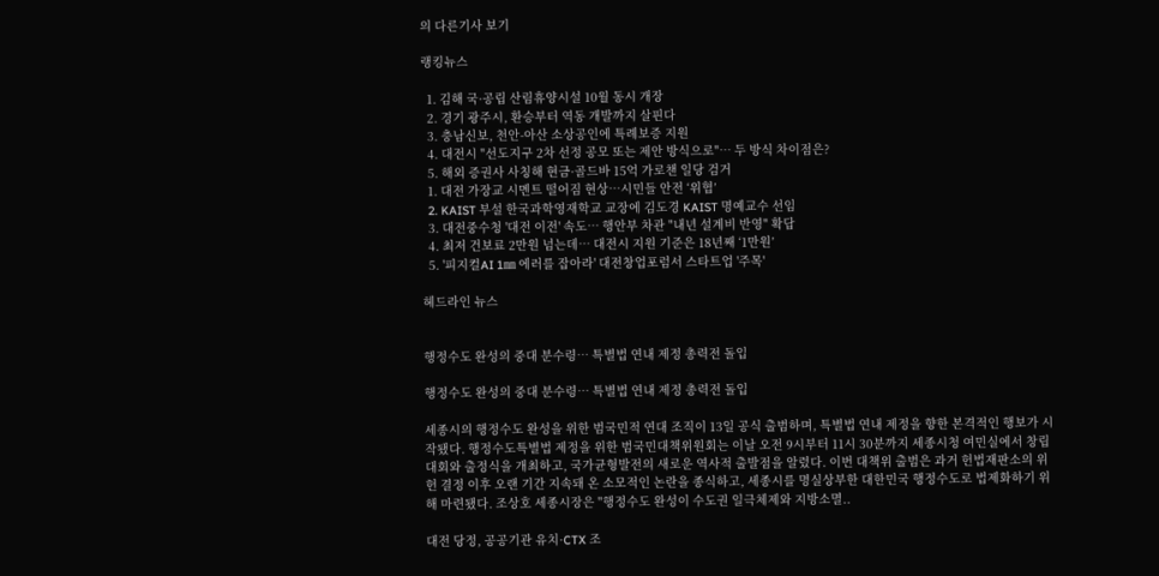의 다른기사 보기

랭킹뉴스

  1. 김해 국·공립 산림휴양시설 10월 동시 개장
  2. 경기 광주시, 환승부터 역동 개발까지 살핀다
  3. 충남신보, 천안-아산 소상공인에 특례보증 지원
  4. 대전시 "선도지구 2차 선정 공모 또는 제안 방식으로"… 두 방식 차이점은?
  5. 해외 증권사 사칭해 현금·골드바 15억 가로챈 일당 검거
  1. 대전 가장교 시멘트 떨어짐 현상…시민들 안전 ‘위협’
  2. KAIST 부설 한국과학영재학교 교장에 김도경 KAIST 명예교수 선임
  3. 대전중수청 '대전 이전' 속도… 행안부 차관 "내년 설계비 반영" 확답
  4. 최저 건보료 2만원 넘는데… 대전시 지원 기준은 18년째 ‘1만원’
  5. '피지컬AI 1㎜ 에러를 잡아라' 대전창업포럼서 스타트업 '주목'

헤드라인 뉴스


행정수도 완성의 중대 분수령… 특별법 연내 제정 총력전 돌입

행정수도 완성의 중대 분수령… 특별법 연내 제정 총력전 돌입

세종시의 행정수도 완성을 위한 범국민적 연대 조직이 13일 공식 출범하며, 특별법 연내 제정을 향한 본격적인 행보가 시작됐다. 행정수도특별법 제정을 위한 범국민대책위원회는 이날 오전 9시부터 11시 30분까지 세종시청 여민실에서 창립대회와 출정식을 개최하고, 국가균형발전의 새로운 역사적 출발점을 알렸다. 이번 대책위 출범은 과거 헌법재판소의 위헌 결정 이후 오랜 기간 지속돼 온 소모적인 논란을 종식하고, 세종시를 명실상부한 대한민국 행정수도로 법제화하기 위해 마련됐다. 조상호 세종시장은 "행정수도 완성이 수도권 일극체제와 지방소멸..

대전 당정, 공공기관 유치·CTX 조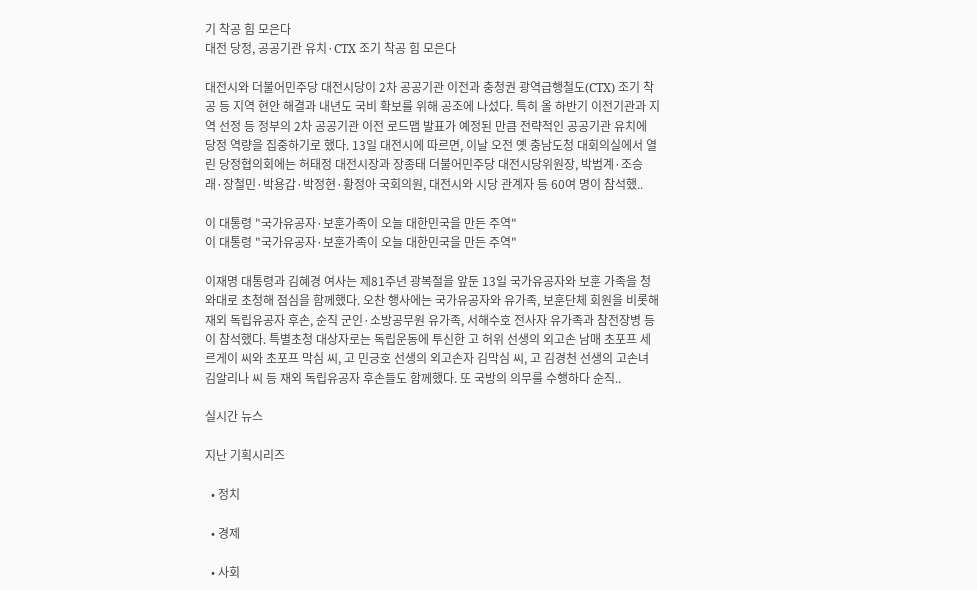기 착공 힘 모은다
대전 당정, 공공기관 유치·CTX 조기 착공 힘 모은다

대전시와 더불어민주당 대전시당이 2차 공공기관 이전과 충청권 광역급행철도(CTX) 조기 착공 등 지역 현안 해결과 내년도 국비 확보를 위해 공조에 나섰다. 특히 올 하반기 이전기관과 지역 선정 등 정부의 2차 공공기관 이전 로드맵 발표가 예정된 만큼 전략적인 공공기관 유치에 당정 역량을 집중하기로 했다. 13일 대전시에 따르면, 이날 오전 옛 충남도청 대회의실에서 열린 당정협의회에는 허태정 대전시장과 장종태 더불어민주당 대전시당위원장, 박범계·조승래·장철민·박용갑·박정현·황정아 국회의원, 대전시와 시당 관계자 등 60여 명이 참석했..

이 대통령 "국가유공자·보훈가족이 오늘 대한민국을 만든 주역"
이 대통령 "국가유공자·보훈가족이 오늘 대한민국을 만든 주역"

이재명 대통령과 김혜경 여사는 제81주년 광복절을 앞둔 13일 국가유공자와 보훈 가족을 청와대로 초청해 점심을 함께했다. 오찬 행사에는 국가유공자와 유가족, 보훈단체 회원을 비롯해 재외 독립유공자 후손, 순직 군인·소방공무원 유가족, 서해수호 전사자 유가족과 참전장병 등이 참석했다. 특별초청 대상자로는 독립운동에 투신한 고 허위 선생의 외고손 남매 초포프 세르게이 씨와 초포프 막심 씨, 고 민긍호 선생의 외고손자 김막심 씨, 고 김경천 선생의 고손녀 김알리나 씨 등 재외 독립유공자 후손들도 함께했다. 또 국방의 의무를 수행하다 순직..

실시간 뉴스

지난 기획시리즈

  • 정치

  • 경제

  • 사회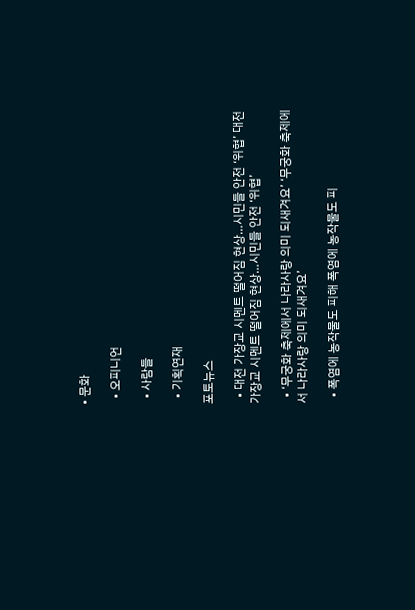• 문화

  • 오피니언

  • 사람들

  • 기획연재

포토뉴스

  • 대전 가장교 시멘트 떨어짐 현상…시민들 안전 ‘위협’ 대전 가장교 시멘트 떨어짐 현상…시민들 안전 ‘위협’

  • ‘무궁화 축제에서 나라사랑 의미 되새겨요’ ‘무궁화 축제에서 나라사랑 의미 되새겨요’

  • 폭염에 농작물도 피해 폭염에 농작물도 피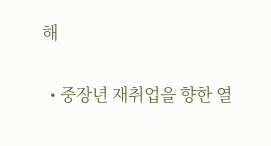해

  • 중장년 재취업을 향한 열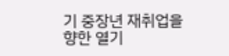기 중장년 재취업을 향한 열기